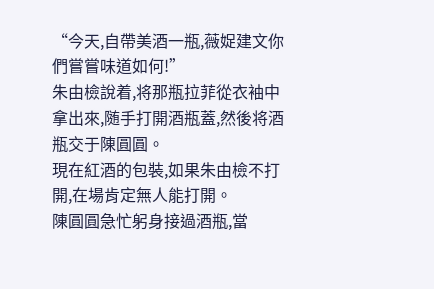“今天,自帶美酒一瓶,薇娖建文你們嘗嘗味道如何!”
朱由檢說着,将那瓶拉菲從衣袖中拿出來,随手打開酒瓶蓋,然後将酒瓶交于陳圓圓。
現在紅酒的包裝,如果朱由檢不打開,在場肯定無人能打開。
陳圓圓急忙躬身接過酒瓶,當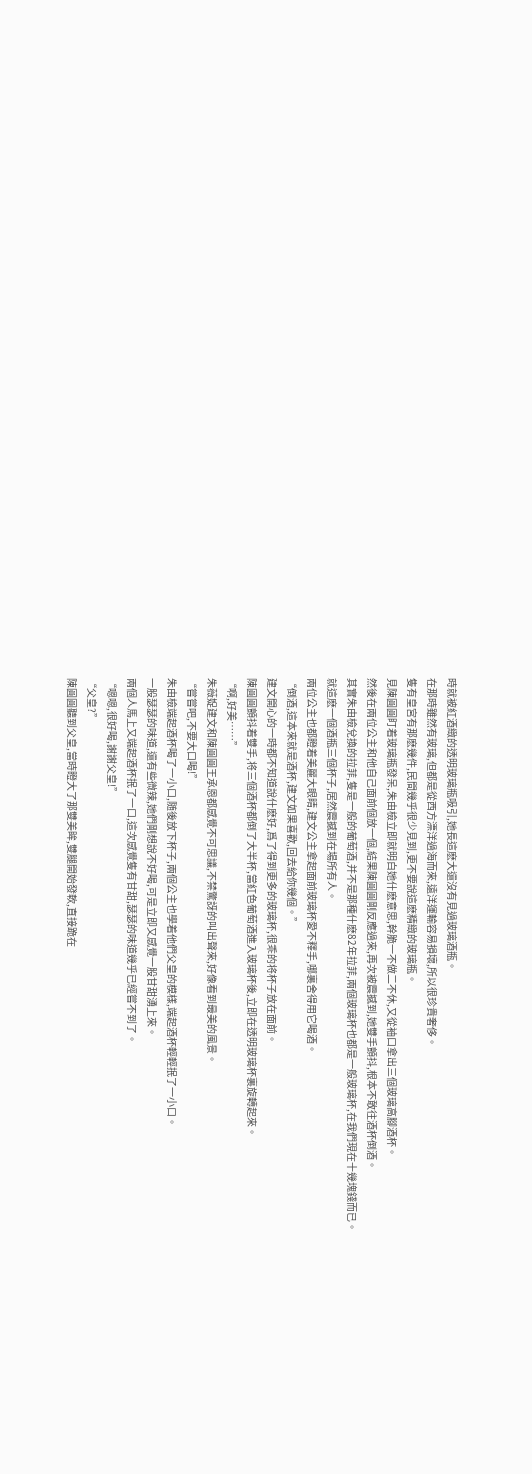時就被紅酒緻的透明玻璃瓶吸引,她長這麽大還沒有見過玻璃酒瓶。
在那時雖然有玻璃,但都是從西方漂洋過海而來,遠洋運輸容易損壞,所以很珍貴奢侈。
隻有皇宮有那麽幾件,民間幾乎很少見到,更不要說這麽精緻的玻璃瓶。
見陳圓圓盯着玻璃瓶發呆,朱由檢立即就明白她什麽意思,幹脆一不做二不休,又從袖口拿出三個玻璃高腳酒杯。
然後在兩位公主和他自己面前個放一個,結果陳圓圓剛反應過來,再次被震撼到,她雙手顫抖,根本不敢往酒杯倒酒。
其實朱由檢兌換的拉菲,隻是一般的葡萄酒,并不是那種什麽82年拉菲,兩個玻璃杯也都是一般玻璃杯,在我們現在十幾塊錢而已。
就這麽一個酒瓶三個杯子,居然震撼到在場所有人。
兩位公主也都瞪着美麗大眼睛,建文公主拿起面前玻璃杯愛不釋手,哪裏舍得用它喝酒。
“倒酒,這本來就是酒杯,建文如果喜歡,回去給你幾個。”
建文開心的一時都不知道說什麽好,爲了得到更多的玻璃杯,很乖的将杯子放在面前。
陳圓圓顫抖着雙手,将三個酒杯都倒了大半杯,當紅色葡萄酒進入玻璃杯後,立即在透明玻璃杯裏旋轉起來。
“啊,好美……”
朱薇娖建文和陳圓圓王承恩都感覺不可思議,不禁驚訝的叫出聲來,好像看到最美的風景。
“嘗嘗吧,不要大口喝!”
朱由檢端起酒杯喝了一小口,随後放下杯子,兩個公主也學着他們父皇的模樣,端起酒杯輕輕抿了一小口。
一股瑟瑟的味道,還有些微辣,她們剛想說不好喝,可是立即又感覺一股甘甜湧上來。
兩個人馬上又端起酒杯抿了一口,這次感覺隻有甘甜,瑟瑟的味道幾乎已經嘗不到了。
“嗯嗯,很好喝,謝謝父皇!”
“父皇?”
陳圓圓聽到父皇,當時瞪大了那雙美眸,雙腿開始發軟,直接跪在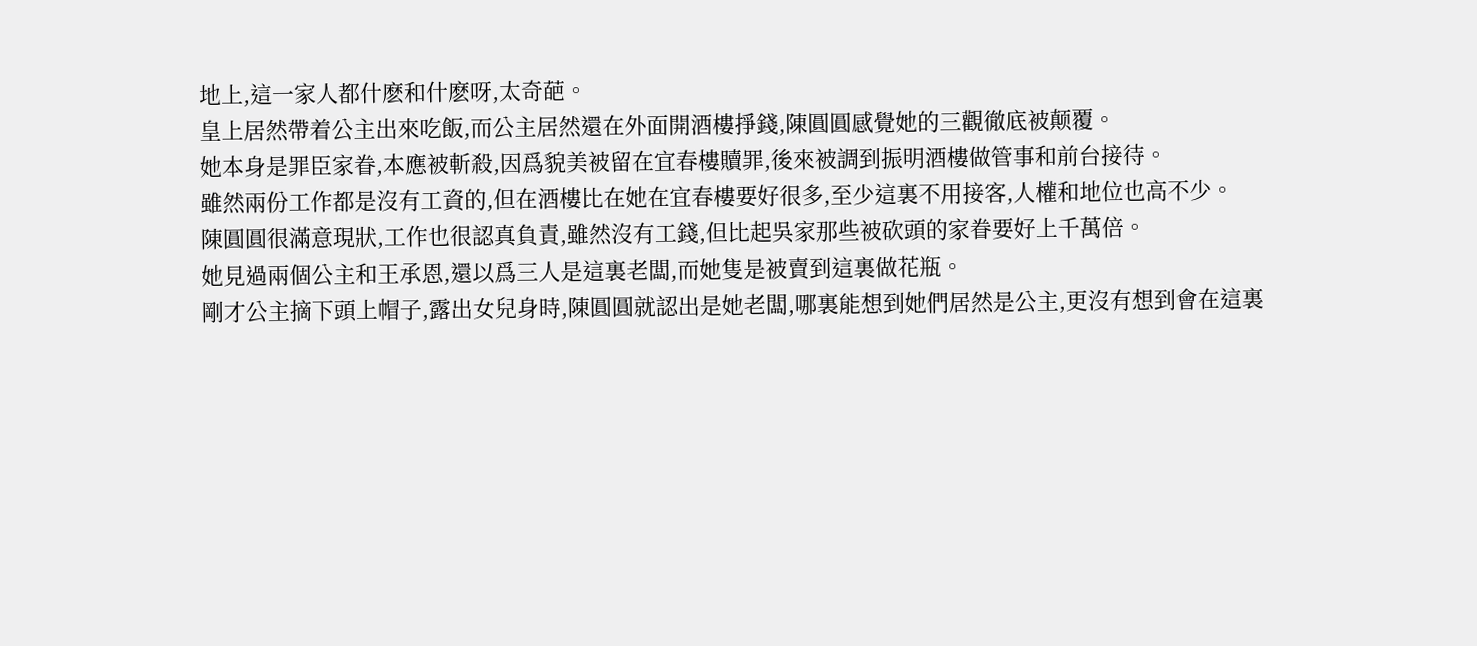地上,這一家人都什麽和什麽呀,太奇葩。
皇上居然帶着公主出來吃飯,而公主居然還在外面開酒樓掙錢,陳圓圓感覺她的三觀徹底被颠覆。
她本身是罪臣家眷,本應被斬殺,因爲貌美被留在宜春樓贖罪,後來被調到振明酒樓做管事和前台接待。
雖然兩份工作都是沒有工資的,但在酒樓比在她在宜春樓要好很多,至少這裏不用接客,人權和地位也高不少。
陳圓圓很滿意現狀,工作也很認真負責,雖然沒有工錢,但比起吳家那些被砍頭的家眷要好上千萬倍。
她見過兩個公主和王承恩,還以爲三人是這裏老闆,而她隻是被賣到這裏做花瓶。
剛才公主摘下頭上帽子,露出女兒身時,陳圓圓就認出是她老闆,哪裏能想到她們居然是公主,更沒有想到會在這裏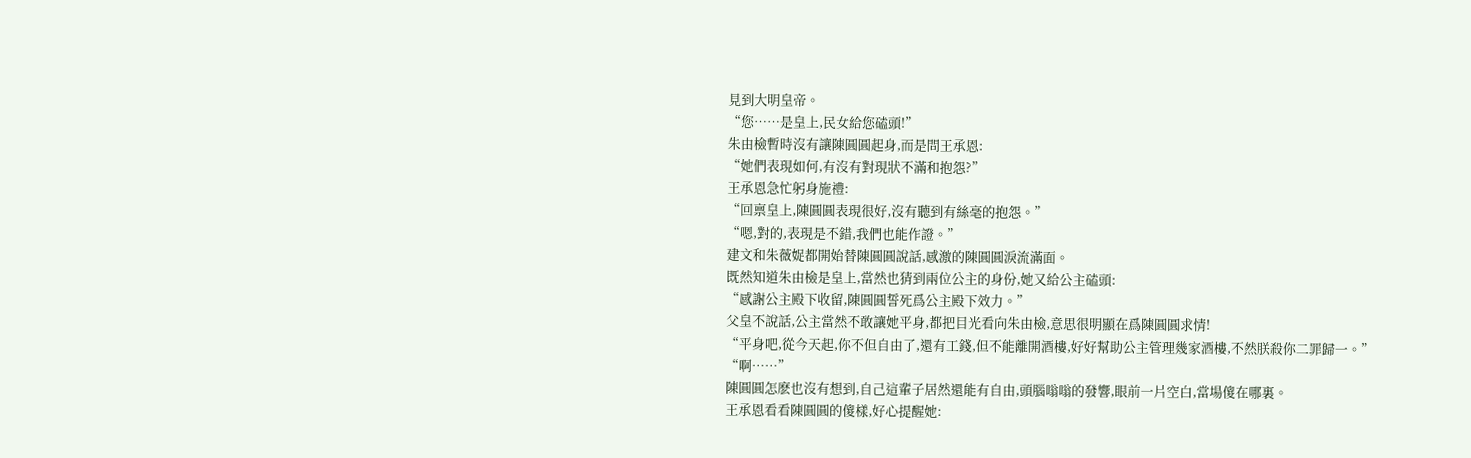見到大明皇帝。
“您……是皇上,民女給您磕頭!”
朱由檢暫時沒有讓陳圓圓起身,而是問王承恩:
“她們表現如何,有沒有對現狀不滿和抱怨?”
王承恩急忙躬身施禮:
“回禀皇上,陳圓圓表現很好,沒有聽到有絲毫的抱怨。”
“嗯,對的,表現是不錯,我們也能作證。”
建文和朱薇娖都開始替陳圓圓說話,感激的陳圓圓淚流滿面。
既然知道朱由檢是皇上,當然也猜到兩位公主的身份,她又給公主磕頭:
“感謝公主殿下收留,陳圓圓誓死爲公主殿下效力。”
父皇不說話,公主當然不敢讓她平身,都把目光看向朱由檢,意思很明顯在爲陳圓圓求情!
“平身吧,從今天起,你不但自由了,還有工錢,但不能離開酒樓,好好幫助公主管理幾家酒樓,不然朕殺你二罪歸一。”
“啊……”
陳圓圓怎麽也沒有想到,自己這輩子居然還能有自由,頭腦嗡嗡的發響,眼前一片空白,當場傻在哪裏。
王承恩看看陳圓圓的傻樣,好心提醒她: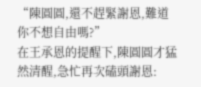“陳圓圓,還不趕緊謝恩,難道你不想自由嗎?”
在王承恩的提醒下,陳圓圓才猛然清醒,急忙再次磕頭謝恩: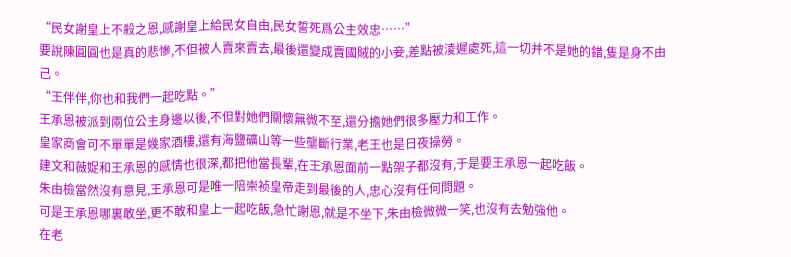“民女謝皇上不殺之恩,感謝皇上給民女自由,民女誓死爲公主效忠……”
要說陳圓圓也是真的悲慘,不但被人賣來賣去,最後還變成賣國賊的小妾,差點被淩遲處死,這一切并不是她的錯,隻是身不由己。
“王伴伴,你也和我們一起吃點。”
王承恩被派到兩位公主身邊以後,不但對她們關懷無微不至,還分擔她們很多壓力和工作。
皇家商會可不單單是幾家酒樓,還有海鹽礦山等一些壟斷行業,老王也是日夜操勞。
建文和薇娖和王承恩的感情也很深,都把他當長輩,在王承恩面前一點架子都沒有,于是要王承恩一起吃飯。
朱由檢當然沒有意見,王承恩可是唯一陪崇祯皇帝走到最後的人,忠心沒有任何問題。
可是王承恩哪裏敢坐,更不敢和皇上一起吃飯,急忙謝恩,就是不坐下,朱由檢微微一笑,也沒有去勉強他。
在老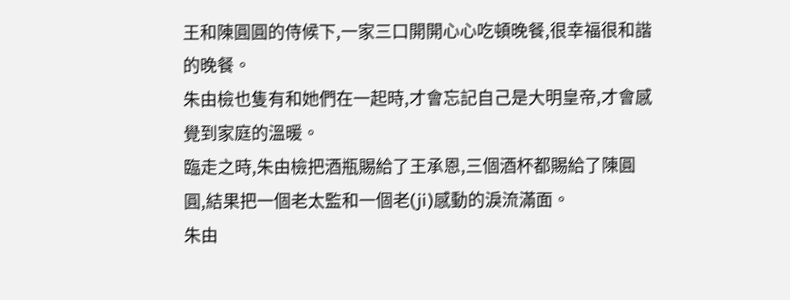王和陳圓圓的侍候下,一家三口開開心心吃頓晚餐,很幸福很和諧的晚餐。
朱由檢也隻有和她們在一起時,才會忘記自己是大明皇帝,才會感覺到家庭的溫暖。
臨走之時,朱由檢把酒瓶賜給了王承恩,三個酒杯都賜給了陳圓圓,結果把一個老太監和一個老(ji)感動的淚流滿面。
朱由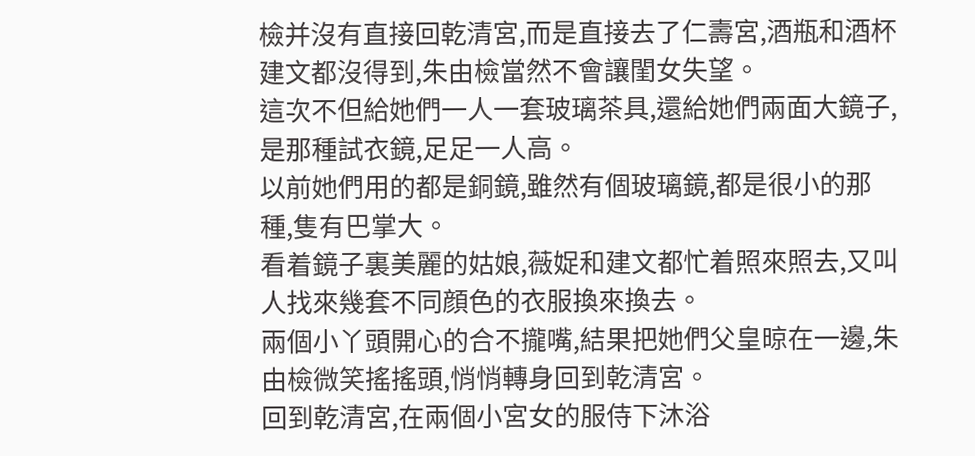檢并沒有直接回乾清宮,而是直接去了仁壽宮,酒瓶和酒杯建文都沒得到,朱由檢當然不會讓閨女失望。
這次不但給她們一人一套玻璃茶具,還給她們兩面大鏡子,是那種試衣鏡,足足一人高。
以前她們用的都是銅鏡,雖然有個玻璃鏡,都是很小的那種,隻有巴掌大。
看着鏡子裏美麗的姑娘,薇娖和建文都忙着照來照去,又叫人找來幾套不同顔色的衣服換來換去。
兩個小丫頭開心的合不攏嘴,結果把她們父皇晾在一邊,朱由檢微笑搖搖頭,悄悄轉身回到乾清宮。
回到乾清宮,在兩個小宮女的服侍下沐浴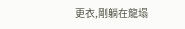更衣,剛躺在龍塌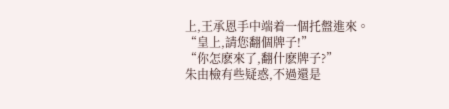上,王承恩手中端着一個托盤進來。
“皇上,請您翻個牌子!”
“你怎麽來了,翻什麽牌子?”
朱由檢有些疑惑,不過還是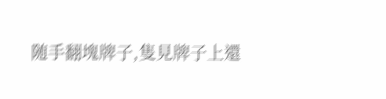随手翻塊牌子,隻見牌子上還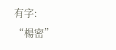有字:
“楊密”